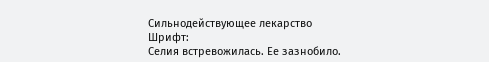Сильнодействующее лекарство
Шрифт:
Селия встревожилась. Ее зазнобило.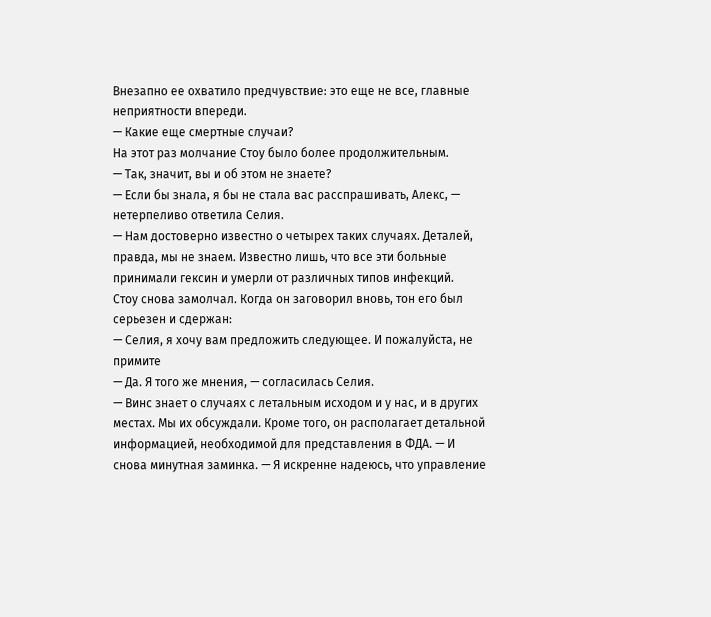Внезапно ее охватило предчувствие: это еще не все, главные неприятности впереди.
— Какие еще смертные случаи?
На этот раз молчание Стоу было более продолжительным.
— Так, значит, вы и об этом не знаете?
— Если бы знала, я бы не стала вас расспрашивать, Алекс, — нетерпеливо ответила Селия.
— Нам достоверно известно о четырех таких случаях. Деталей, правда, мы не знаем. Известно лишь, что все эти больные принимали гексин и умерли от различных типов инфекций.
Стоу снова замолчал. Когда он заговорил вновь, тон его был серьезен и сдержан:
— Селия, я хочу вам предложить следующее. И пожалуйста, не примите
— Да. Я того же мнения, — согласилась Селия.
— Винс знает о случаях с летальным исходом и у нас, и в других местах. Мы их обсуждали. Кроме того, он располагает детальной информацией, необходимой для представления в ФДА. — И снова минутная заминка. — Я искренне надеюсь, что управление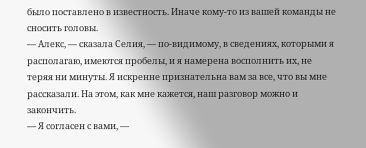было поставлено в известность. Иначе кому-то из вашей команды не сносить головы.
— Алекс, — сказала Селия, — по-видимому, в сведениях, которыми я располагаю, имеются пробелы, и я намерена восполнить их, не теряя ни минуты. Я искренне признательна вам за все, что вы мне рассказали. На этом, как мне кажется, наш разговор можно и закончить.
— Я согласен с вами, —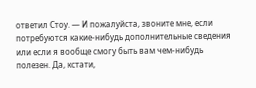ответил Стоу. — И пожалуйста, звоните мне, если потребуются какие-нибудь дополнительные сведения или если я вообще смогу быть вам чем-нибудь полезен. Да, кстати,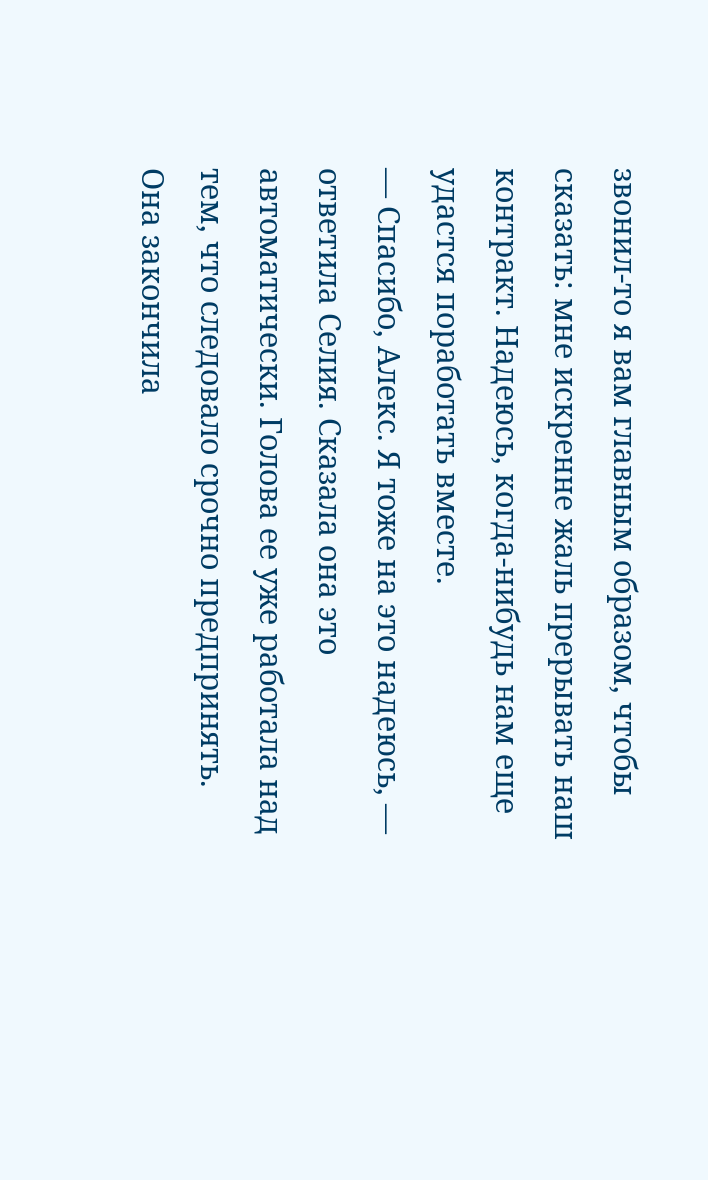звонил-то я вам главным образом, чтобы сказать: мне искренне жаль прерывать наш контракт. Надеюсь, когда-нибудь нам еще удастся поработать вместе.
— Спасибо, Алекс. Я тоже на это надеюсь, — ответила Селия. Сказала она это автоматически. Голова ее уже работала над тем, что следовало срочно предпринять.
Она закончила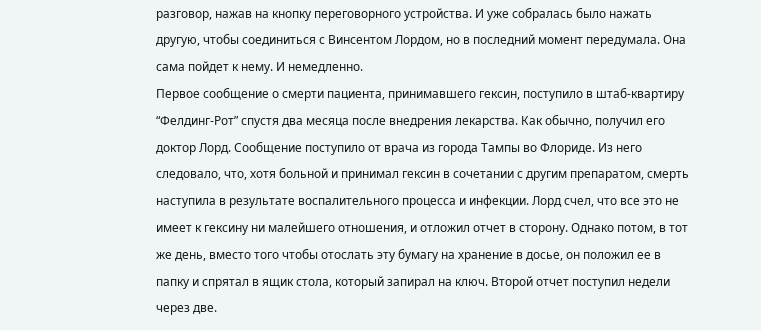разговор, нажав на кнопку переговорного устройства. И уже собралась было нажать другую, чтобы соединиться с Винсентом Лордом, но в последний момент передумала. Она сама пойдет к нему. И немедленно.
Первое сообщение о смерти пациента, принимавшего гексин, поступило в штаб-квартиру “Фелдинг-Рот” спустя два месяца после внедрения лекарства. Как обычно, получил его доктор Лорд. Сообщение поступило от врача из города Тампы во Флориде. Из него следовало, что, хотя больной и принимал гексин в сочетании с другим препаратом, смерть наступила в результате воспалительного процесса и инфекции. Лорд счел, что все это не имеет к гексину ни малейшего отношения, и отложил отчет в сторону. Однако потом, в тот же день, вместо того чтобы отослать эту бумагу на хранение в досье, он положил ее в папку и спрятал в ящик стола, который запирал на ключ. Второй отчет поступил недели через две.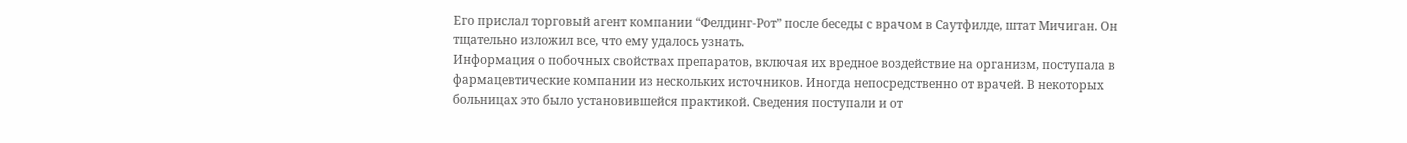Его прислал торговый агент компании “Фелдинг-Рот” после беседы с врачом в Саутфилде, штат Мичиган. Он тщательно изложил все, что ему удалось узнать.
Информация о побочных свойствах препаратов, включая их вредное воздействие на организм, поступала в фармацевтические компании из нескольких источников. Иногда непосредственно от врачей. В некоторых больницах это было установившейся практикой. Сведения поступали и от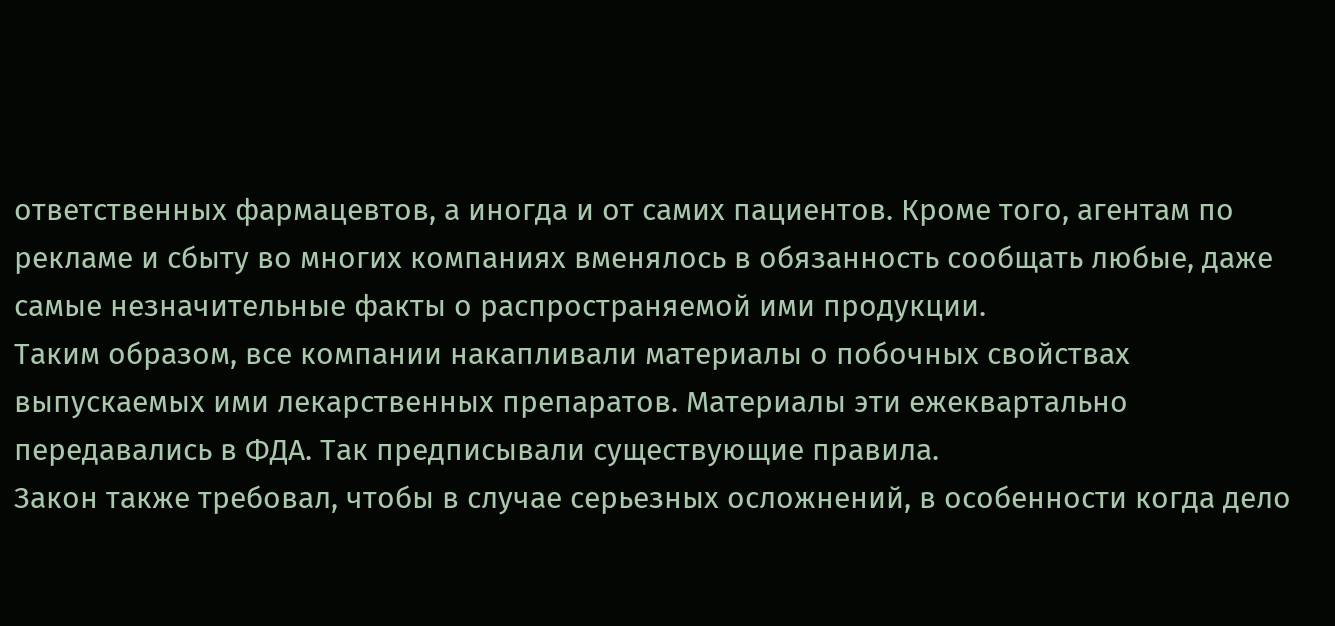ответственных фармацевтов, а иногда и от самих пациентов. Кроме того, агентам по рекламе и сбыту во многих компаниях вменялось в обязанность сообщать любые, даже самые незначительные факты о распространяемой ими продукции.
Таким образом, все компании накапливали материалы о побочных свойствах выпускаемых ими лекарственных препаратов. Материалы эти ежеквартально передавались в ФДА. Так предписывали существующие правила.
Закон также требовал, чтобы в случае серьезных осложнений, в особенности когда дело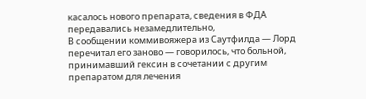касалось нового препарата, сведения в ФДА передавались незамедлительно,
В сообщении коммивояжера из Саутфилда — Лорд перечитал его заново — говорилось, что больной, принимавший гексин в сочетании с другим препаратом для лечения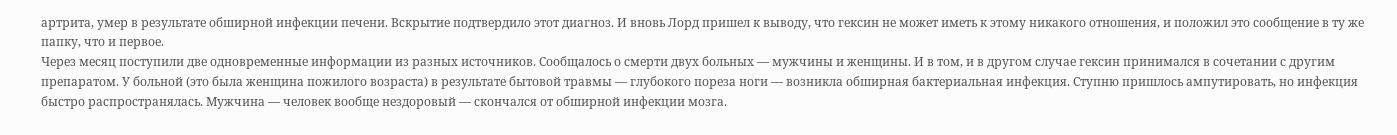артрита, умер в результате обширной инфекции печени. Вскрытие подтвердило этот диагноз. И вновь Лорд пришел к выводу, что гексин не может иметь к этому никакого отношения, и положил это сообщение в ту же папку, что и первое.
Через месяц поступили две одновременные информации из разных источников. Сообщалось о смерти двух больных — мужчины и женщины. И в том, и в другом случае гексин принимался в сочетании с другим препаратом. У больной (это была женщина пожилого возраста) в результате бытовой травмы — глубокого пореза ноги — возникла обширная бактериальная инфекция. Ступню пришлось ампутировать, но инфекция быстро распространялась. Мужчина — человек вообще нездоровый — скончался от обширной инфекции мозга.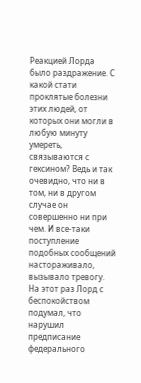Реакцией Лорда было раздражение. С какой стати проклятые болезни этих людей, от которых они могли в любую минуту умереть, связываются с гексином? Ведь и так очевидно, что ни в том, ни в другом случае он совершенно ни при чем. И все-таки поступление подобных сообщений настораживало, вызывало тревогу.
На этот раз Лорд с беспокойством подумал, что нарушил предписание федерального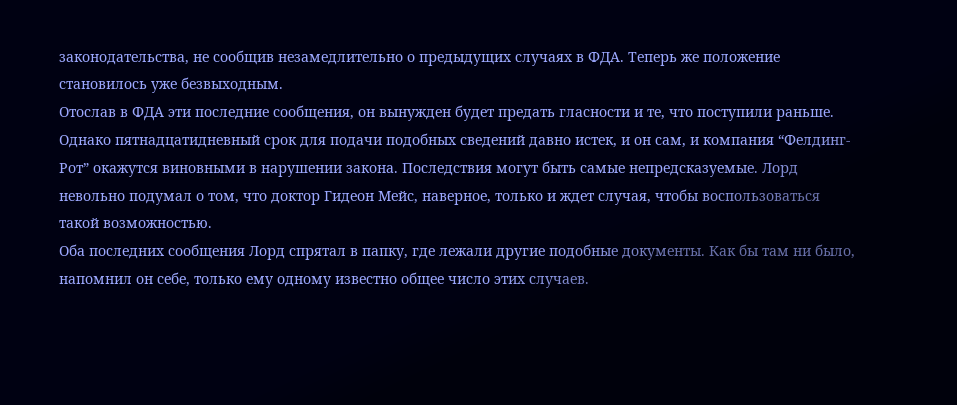законодательства, не сообщив незамедлительно о предыдущих случаях в ФДА. Теперь же положение становилось уже безвыходным.
Отослав в ФДА эти последние сообщения, он вынужден будет предать гласности и те, что поступили раньше. Однако пятнадцатидневный срок для подачи подобных сведений давно истек, и он сам, и компания “Фелдинг-Рот” окажутся виновными в нарушении закона. Последствия могут быть самые непредсказуемые. Лорд невольно подумал о том, что доктор Гидеон Мейс, наверное, только и ждет случая, чтобы воспользоваться такой возможностью.
Оба последних сообщения Лорд спрятал в папку, где лежали другие подобные документы. Как бы там ни было, напомнил он себе, только ему одному известно общее число этих случаев.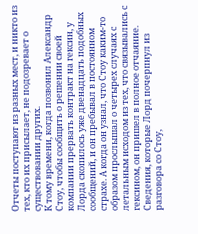Отчеты поступают из разных мест, и никто из тех, кто их присылает, не подозревает о существовании других.
К тому времени, когда позвонил Александр Стоу, чтобы сообщить о решении своей компании прервать контракт на гексин, у Лорда скопилось уже двенадцать подобных сообщений, и он пребывал в постоянном страхе. А когда он узнал, что Стоу каким-то образом прослышал о четырех случаях с летальным исходом из тех, что связывались с гексином, он пришел в полное отчаяние.
Сведения, которые Лорд почерпнул из разговора со Стоу,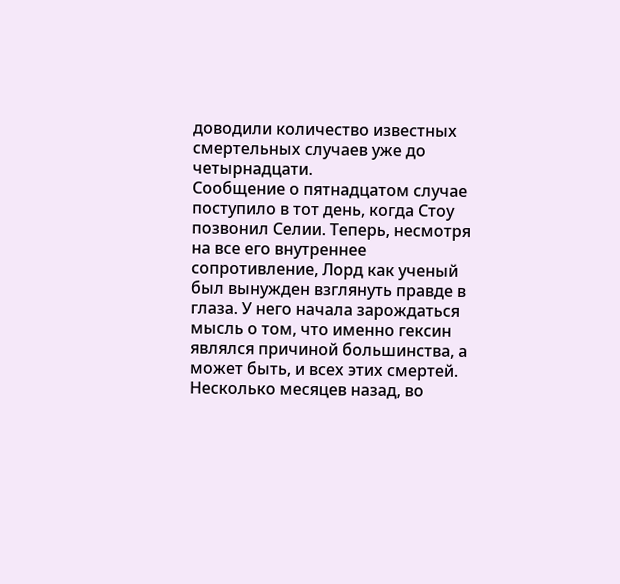доводили количество известных смертельных случаев уже до четырнадцати.
Сообщение о пятнадцатом случае поступило в тот день, когда Стоу позвонил Селии. Теперь, несмотря на все его внутреннее сопротивление, Лорд как ученый был вынужден взглянуть правде в глаза. У него начала зарождаться мысль о том, что именно гексин являлся причиной большинства, а может быть, и всех этих смертей.
Несколько месяцев назад, во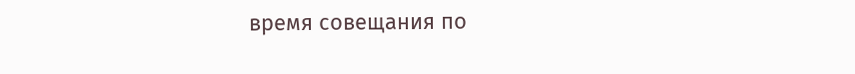время совещания по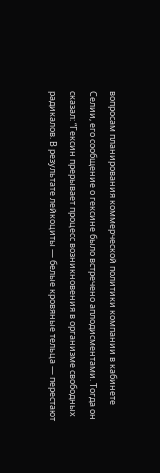вопросам планирования коммерческой политики компании в кабинете Селии, его сообщение о гексине было встречено аплодисментами. Тогда он сказал: “Гексин прерывает процесс возникновения в организме свободных радикалов. В результате лейкоциты — белые кровяные тельца — перестают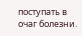поступать в очаг болезни.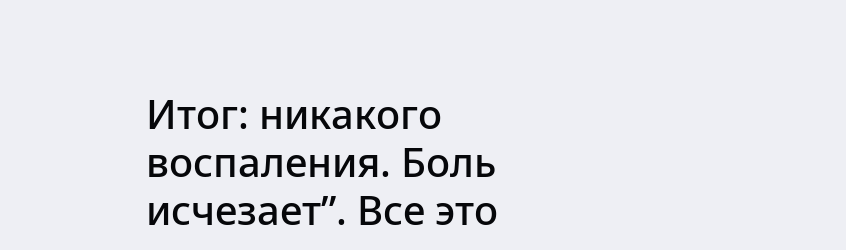Итог: никакого воспаления. Боль исчезает”. Все это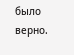было верно.